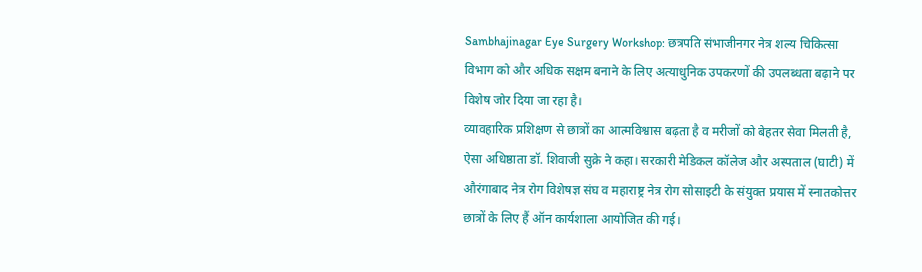Sambhajinagar Eye Surgery Workshop: छत्रपति संभाजीनगर नेत्र शल्य चिकित्सा विभाग को और अधिक सक्षम बनाने के लिए अत्याधुनिक उपकरणों की उपलब्धता बढ़ाने पर विशेष जोर दिया जा रहा है।
व्यावहारिक प्रशिक्षण से छात्रों का आत्मविश्वास बढ़ता है व मरीजों को बेहतर सेवा मिलती है, ऐसा अधिष्ठाता डॉ. शिवाजी सुक्रे ने कहा। सरकारी मेडिकल कॉलेज और अस्पताल (घाटी) में औरंगाबाद नेत्र रोग विशेषज्ञ संघ व महाराष्ट्र नेत्र रोग सोसाइटी के संयुक्त प्रयास में स्नातकोत्तर छात्रों के लिए हैं ऑन कार्यशाला आयोजित की गई।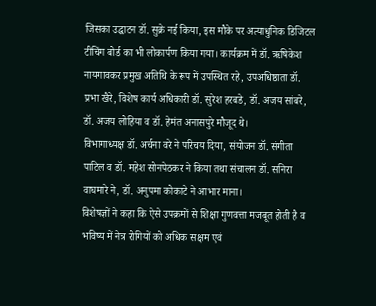जिसका उद्घाटन डॉ. सुक्रे नई किया, इस मौके पर अत्याधुनिक डिजिटल टीचिंग बोर्ड का भी लोकार्पण किया गया। कार्यक्रम में डॉ. ऋषिकेश नायगावकर प्रमुख अतिथि के रूप में उपस्थित रहे, उपअधिष्ठाता डॉ. प्रभा खैरे, विशेष कार्य अधिकारी डॉ. सुरेश हरबडे, डॉ. अजय सांबरे, डॉ. अजय लोहिया व डॉ. हेमंत अनासपुरे मौजूद थे।
विभागाध्यक्ष डॉ. अर्चना वरे ने परिचय दिया, संयोजन डॉ. संगीता पाटिल व डॉ. महेश सोनपेठकर ने किया तथा संचालन डॉ. सनिरा वाघमारे ने, डॉ. अनुपमा कोकाटे ने आभार माना।
विशेषज्ञों ने कहा कि ऐसे उपक्रमों से शिक्षा गुणवत्ता मजबूत होती है व भविष्य में नेत्र रोगियों को अधिक सक्षम एवं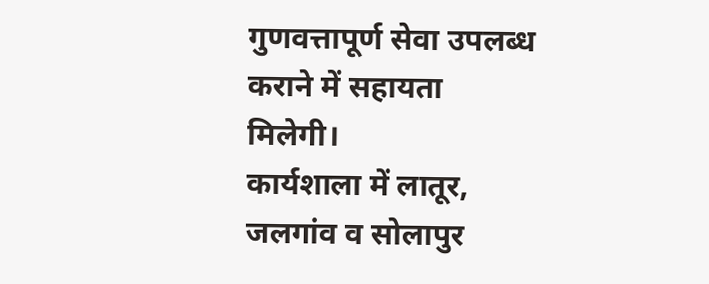गुणवत्तापूर्ण सेवा उपलब्ध कराने में सहायता मिलेगी।
कार्यशाला में लातूर, जलगांव व सोलापुर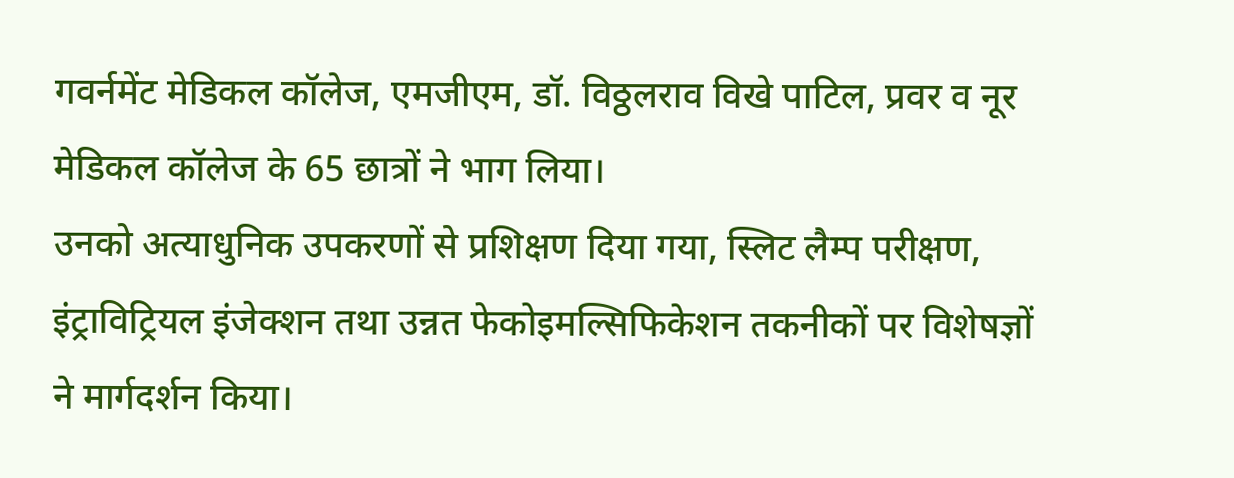गवर्नमेंट मेडिकल कॉलेज, एमजीएम, डॉ. विठ्ठलराव विखे पाटिल, प्रवर व नूर मेडिकल कॉलेज के 65 छात्रों ने भाग लिया।
उनको अत्याधुनिक उपकरणों से प्रशिक्षण दिया गया, स्लिट लैम्प परीक्षण, इंट्राविट्रियल इंजेक्शन तथा उन्नत फेकोइमल्सिफिकेशन तकनीकों पर विशेषज्ञों ने मार्गदर्शन किया।